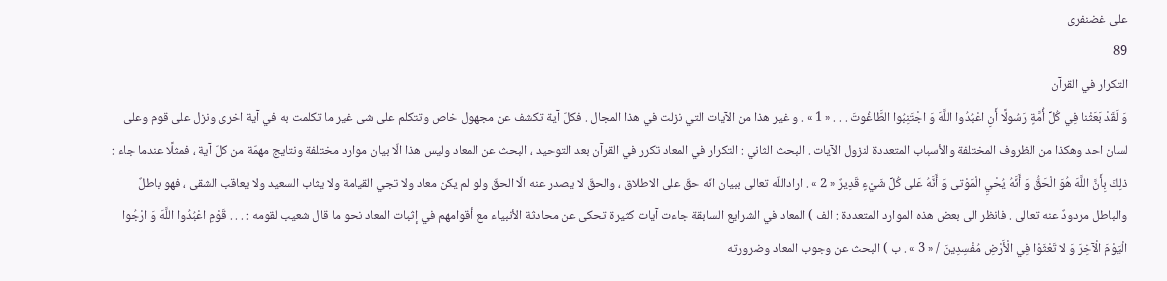على غضنفرى
89
التكرار في القرآن
وَ لَقَدْ بَعَثْنا فِي كُلِّ أُمَّةٍ رَسُولًا أَنِ اعْبُدُوا اللَّهَ وَ اجْتَنِبُوا الطَّاغُوتَ . . . « 1 » . و غير هذا من الآيات التي نزلت في هذا المجال . فكلّ آية تكشف عن مجهول خاص وتتكلم على شى غير ما تكلمت به في آية اخرى ونزل على قوم وعلى لسان احد وهكذا من الظروف المختلفة والأسباب المتعددة لنزول الآيات . البحث الثاني : التكرار في المعاد تكرر في القرآن بعد التوحيد ، البحث عن المعاد وليس هذا الّا بيان موارد مختلفة ونتايج مهمّة من كلّ آية ، فمثلًا عندما جاء : ذلِكَ بِأَنَّ اللَّهَ هُوَ الْحَقُّ وَ أَنَّهُ يُحْيِ الْمَوْتى وَ أَنَّهُ عَلى كُلِّ شَيْءٍ قَدِيرٌ « 2 » . اراداللّه تعالى ببيان انّه حقّ على الاطلاق ، والحقّ لا يصدر عنه الّا الحقّ ولو لم يكن معاد ولا تجي القيامة ولا يثاب السعيد ولا يعاقب الشقى ، فهو باطلٌ والباطل مردودٌ عنه تعالى . فانظر الى بعض هذه الموارد المتعددة : الف ) المعاد في الشرايع السابقة جاءت آيات كثيرة تحكى عن محادثة الأنبياء مع أقوامهم في إثبات المعاد نحو ما قال شعيب لقومه : . . . قَوْمِ اعْبُدُوا اللَّهَ وَ ارْجُوا الْيَوْمَ الْآخِرَ وَ لا تَعْثَوْا فِي الْأَرْضِ مُفْسِدِينَ / « 3 » . ب ) البحث عن وجوب المعاد وضرورته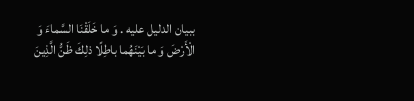ببيان الدليل عليه . وَ ما خَلَقْنَا السَّماءَ وَ الْأَرْضَ وَ ما بَيْنَهُما باطِلًا ذلِكَ ظَنُّ الَّذِينَ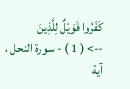كَفَرُوا فَوَيْلٌ لِلَّذِينَ
--> ( 1 ) - سورة النحل ، آية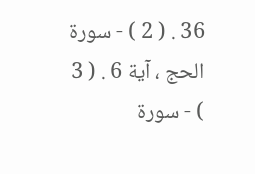36 . ( 2 ) - سورة الحج ، آية 6 . ( 3 ) - سورة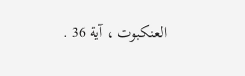العنكبوت ، آية 36 .